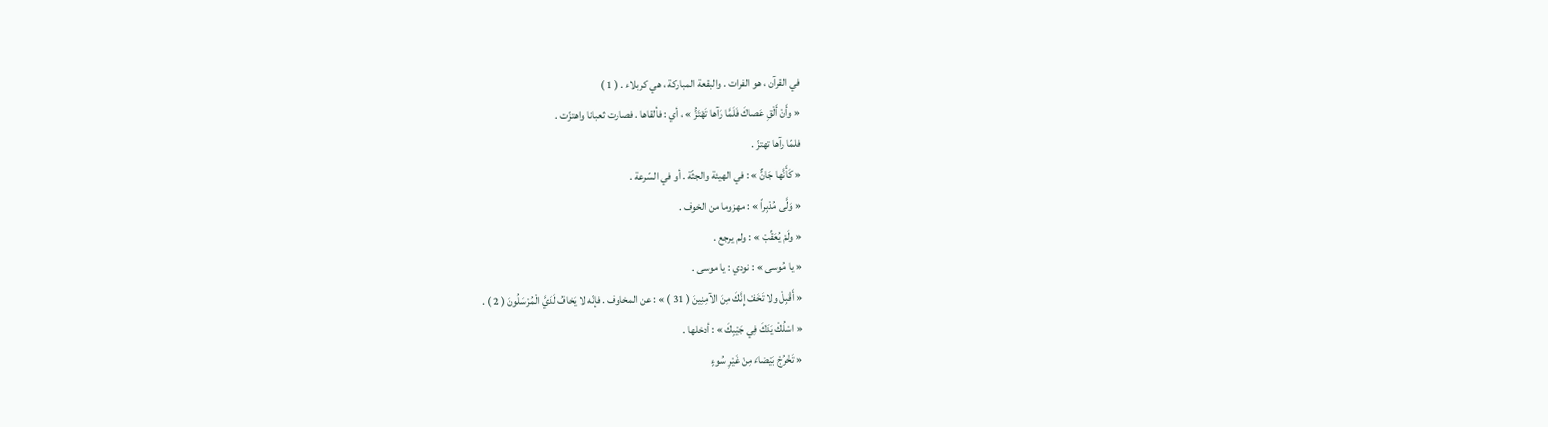في القرآن ، هو الفرات . والبقعة المباركة ، هي كربلاء . ( 1 )
« وأَنْ أَلْقِ عَصاكَ فَلَمَّا رَآها تَهْتَزُّ » ، أي : فألقاها . فصارت ثعبانا واهتزّت .
فلمّا رآها تهتزّ .
« كَأَنَّها جَانٌّ » : في الهيئة والجثّة . أو في السّرعة .
« وَلَّى مُدْبِراً » : مهزوما من الخوف .
« ولَمْ يُعَقِّبْ » : ولم يرجع .
« يا مُوسى » : نودي : يا موسى .
« أَقْبِلْ ولا تَخَفْ إِنَّكَ مِنَ الآمِنِينَ ( 31 ) » : عن المخاوف . فإنّه لا يَخافُ لَدَيَّ الْمُرْسَلُونَ ( 2 ) .
« اسْلُكْ يَدَكَ فِي جَيْبِكَ » : أدخلها .
« تَخْرُجْ بَيْضاءَ مِنْ غَيْرِ سُوءٍ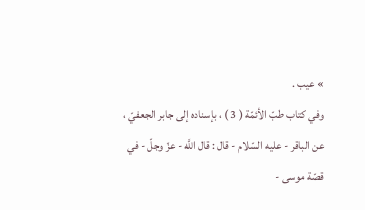» عيب .
وفي كتاب طبّ الأئمّة ( 3 ) ، بإسناده إلى جابر الجعفيّ ، عن الباقر - عليه السّلام - قال : قال اللَّه - عزّ وجلّ - في قصّة موسى -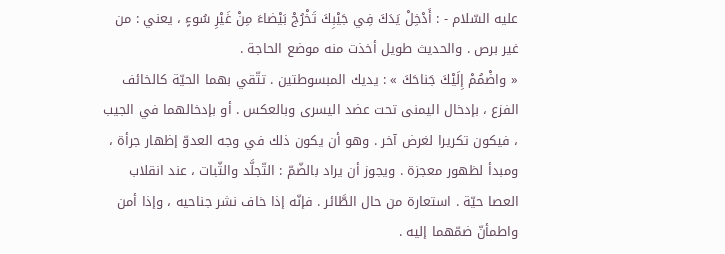عليه السّلام - : أَدْخِلْ يَدَكَ فِي جَيْبِكَ تَخْرُجْ بَيْضاءَ مِنْ غَيْرِ سُوءٍ ، يعني : من غير برص . والحديث طويل أخذت منه موضع الحاجة .
« واضْمُمْ إِلَيْكَ جَناحَكَ » : يديك المبسوطتين . تتّقي بهما الحيّة كالخائف الفزع ، بإدخال اليمنى تحت عضد اليسرى وبالعكس . أو بإدخالهما في الجيب ، فيكون تكريرا لغرض آخر . وهو أن يكون ذلك في وجه العدوّ إظهار جرأة ، ومبدأ لظهور معجزة . ويجوز أن يراد بالضّمّ : التّجلَّد والثّبات ، عند انقلاب العصا حيّة . استعارة من حال الطَّائر . فإنّه إذا خاف نشر جناحيه ، وإذا أمن واطمأنّ ضمّهما إليه .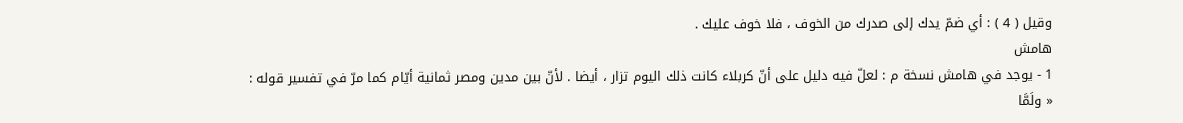وقيل ( 4 ) : أي ضمّ يدك إلى صدرك من الخوف ، فلا خوف عليك .
هامش
1 - يوجد في هامش نسخة م : لعلّ فيه دليل على أنّ كربلاء كانت ذلك اليوم تزار ، أيضا . لأنّ بين مدين ومصر ثمانية أيّام كما مرّ في تفسير قوله :
« ولَمَّا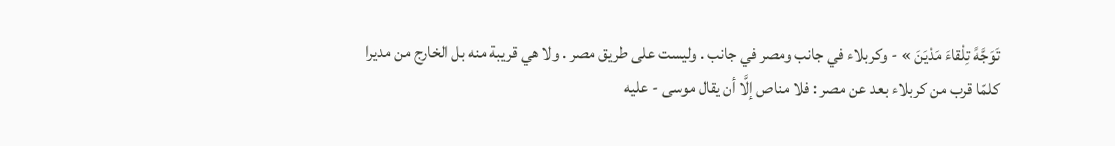تَوَجَّهً تِلْقاءَ مَدْيَنَ » - وكربلاء في جانب ومصر في جانب . وليست على طريق مصر . ولا هي قريبة منه بل الخارج من مديرا كلمّا قرب من كربلاء بعد عن مصر : فلا مناص إلَّا أن يقال موسى - عليه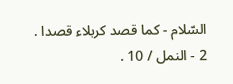السّلام - كما قصد كربلاء قصدا .
2 - النمل / 10 .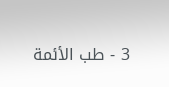3 - طب الأئمة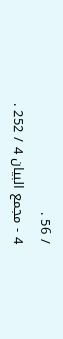/ 56 .
4 - مجمع البيان 4 / 252 .